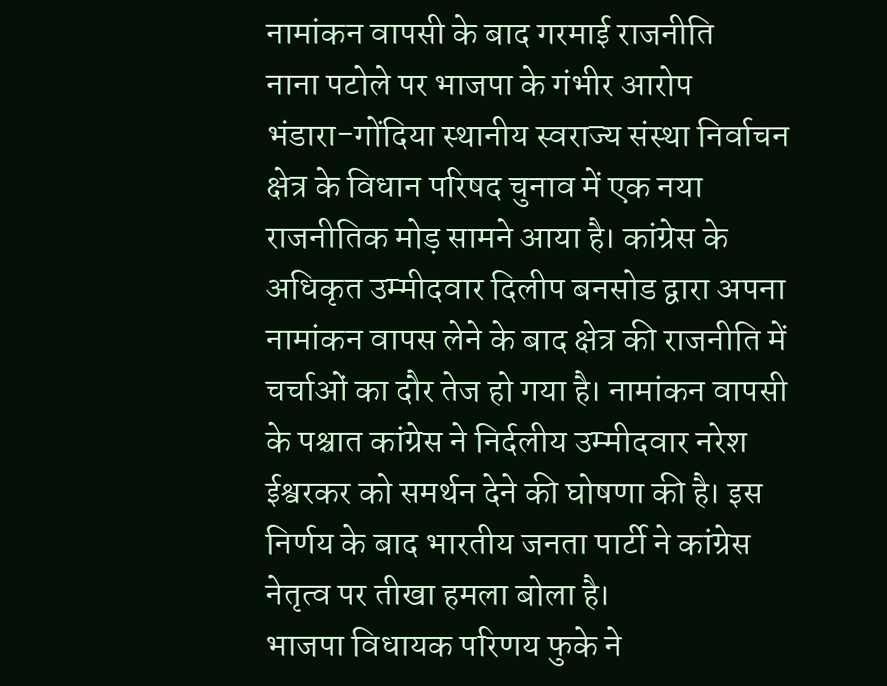नामांकन वापसी के बाद गरमाई राजनीति
नाना पटोले पर भाजपा के गंभीर आरोप
भंडारा-गोंदिया स्थानीय स्वराज्य संस्था निर्वाचन क्षेत्र के विधान परिषद चुनाव में एक नया राजनीतिक मोड़ सामने आया है। कांग्रेस के अधिकृत उम्मीदवार दिलीप बनसोड द्वारा अपना नामांकन वापस लेने के बाद क्षेत्र की राजनीति में चर्चाओं का दौर तेज हो गया है। नामांकन वापसी के पश्चात कांग्रेस ने निर्दलीय उम्मीदवार नरेश ईश्वरकर को समर्थन देने की घोषणा की है। इस निर्णय के बाद भारतीय जनता पार्टी ने कांग्रेस नेतृत्व पर तीखा हमला बोला है।
भाजपा विधायक परिणय फुके ने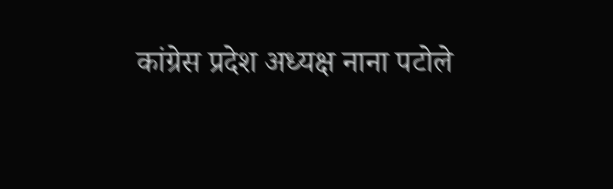कांग्रेस प्रदेश अध्यक्ष नाना पटोले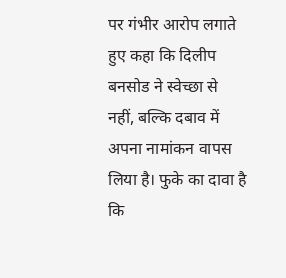पर गंभीर आरोप लगाते हुए कहा कि दिलीप बनसोड ने स्वेच्छा से नहीं, बल्कि दबाव में अपना नामांकन वापस लिया है। फुके का दावा है कि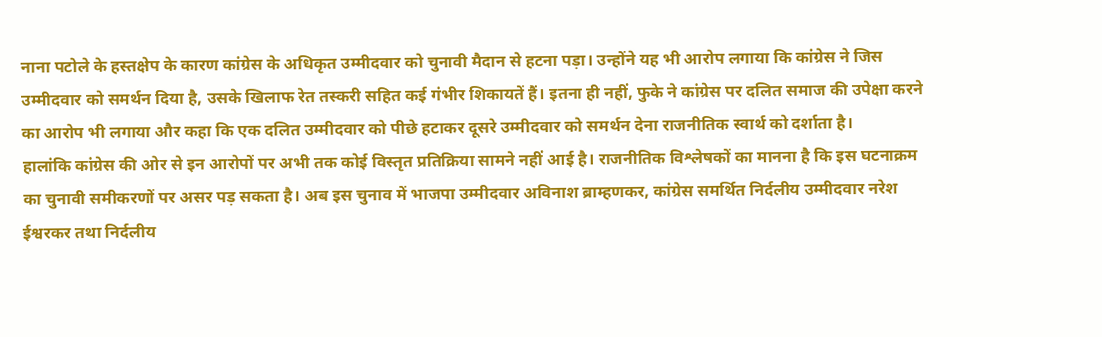नाना पटोले के हस्तक्षेप के कारण कांग्रेस के अधिकृत उम्मीदवार को चुनावी मैदान से हटना पड़ा। उन्होंने यह भी आरोप लगाया कि कांग्रेस ने जिस उम्मीदवार को समर्थन दिया है, उसके खिलाफ रेत तस्करी सहित कई गंभीर शिकायतें हैं। इतना ही नहीं, फुके ने कांग्रेस पर दलित समाज की उपेक्षा करने का आरोप भी लगाया और कहा कि एक दलित उम्मीदवार को पीछे हटाकर दूसरे उम्मीदवार को समर्थन देना राजनीतिक स्वार्थ को दर्शाता है।
हालांकि कांग्रेस की ओर से इन आरोपों पर अभी तक कोई विस्तृत प्रतिक्रिया सामने नहीं आई है। राजनीतिक विश्लेषकों का मानना है कि इस घटनाक्रम का चुनावी समीकरणों पर असर पड़ सकता है। अब इस चुनाव में भाजपा उम्मीदवार अविनाश ब्राम्हणकर, कांग्रेस समर्थित निर्दलीय उम्मीदवार नरेश ईश्वरकर तथा निर्दलीय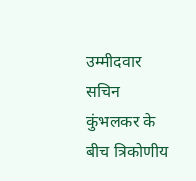उम्मीदवार सचिन कुंभलकर के बीच त्रिकोणीय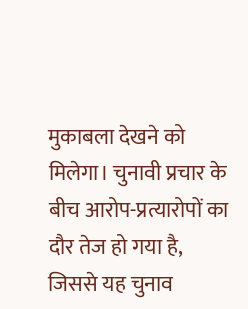मुकाबला देखने को मिलेगा। चुनावी प्रचार के बीच आरोप-प्रत्यारोपों का दौर तेज हो गया है, जिससे यह चुनाव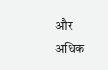और अधिक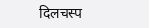दिलचस्प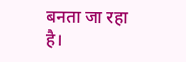बनता जा रहा है।